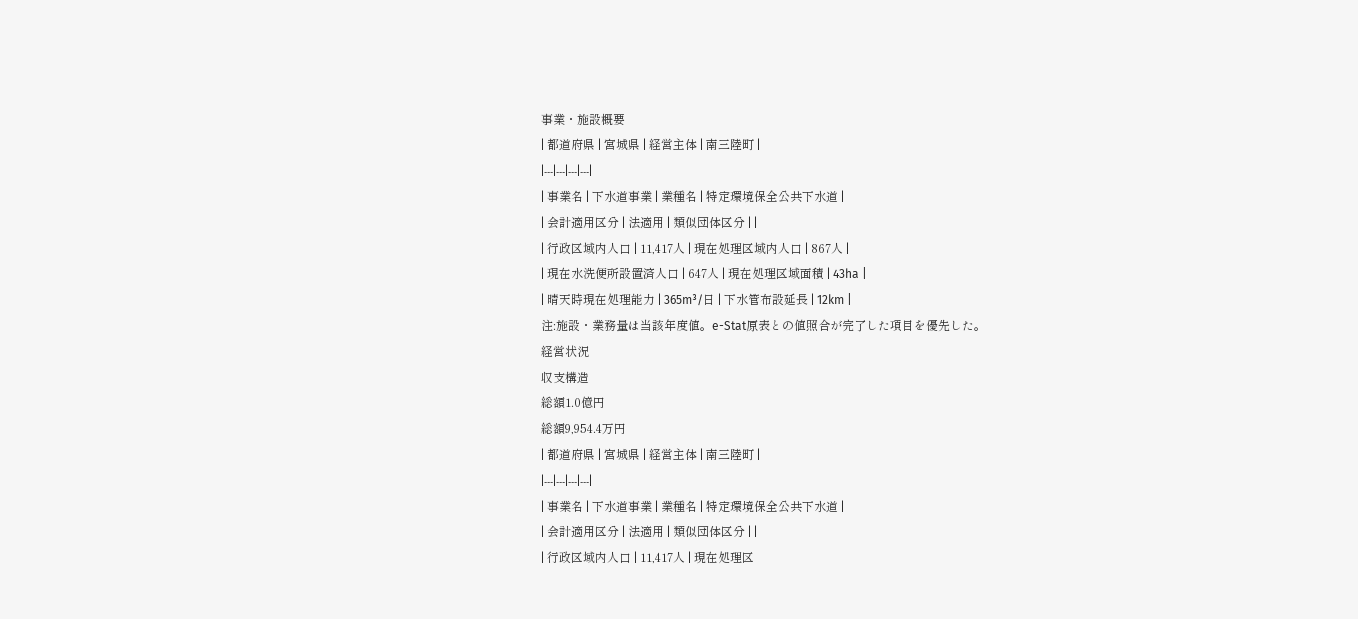事業・施設概要
| 都道府県 | 宮城県 | 経営主体 | 南三陸町 |
|---|---|---|---|
| 事業名 | 下水道事業 | 業種名 | 特定環境保全公共下水道 |
| 会計適用区分 | 法適用 | 類似団体区分 | |
| 行政区域内人口 | 11,417人 | 現在処理区域内人口 | 867人 |
| 現在水洗便所設置済人口 | 647人 | 現在処理区域面積 | 43ha |
| 晴天時現在処理能力 | 365m³/日 | 下水管布設延長 | 12km |
注:施設・業務量は当該年度値。e-Stat原表との値照合が完了した項目を優先した。
経営状況
収支構造
総額1.0億円
総額9,954.4万円
| 都道府県 | 宮城県 | 経営主体 | 南三陸町 |
|---|---|---|---|
| 事業名 | 下水道事業 | 業種名 | 特定環境保全公共下水道 |
| 会計適用区分 | 法適用 | 類似団体区分 | |
| 行政区域内人口 | 11,417人 | 現在処理区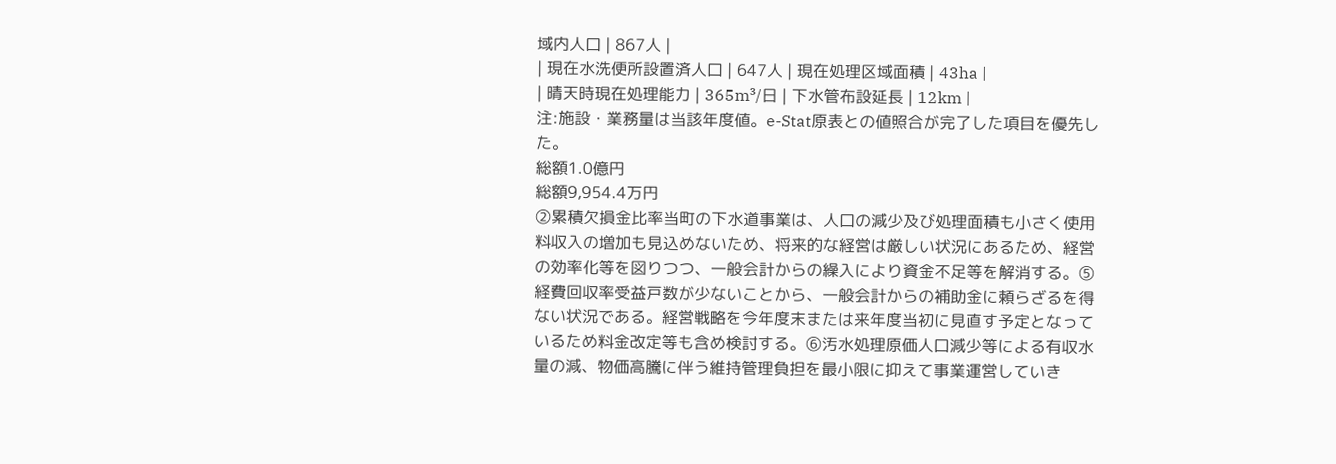域内人口 | 867人 |
| 現在水洗便所設置済人口 | 647人 | 現在処理区域面積 | 43ha |
| 晴天時現在処理能力 | 365m³/日 | 下水管布設延長 | 12km |
注:施設・業務量は当該年度値。e-Stat原表との値照合が完了した項目を優先した。
総額1.0億円
総額9,954.4万円
②累積欠損金比率当町の下水道事業は、人口の減少及び処理面積も小さく使用料収入の増加も見込めないため、将来的な経営は厳しい状況にあるため、経営の効率化等を図りつつ、一般会計からの繰入により資金不足等を解消する。⑤経費回収率受益戸数が少ないことから、一般会計からの補助金に頼らざるを得ない状況である。経営戦略を今年度末または来年度当初に見直す予定となっているため料金改定等も含め検討する。⑥汚水処理原価人口減少等による有収水量の減、物価高騰に伴う維持管理負担を最小限に抑えて事業運営していき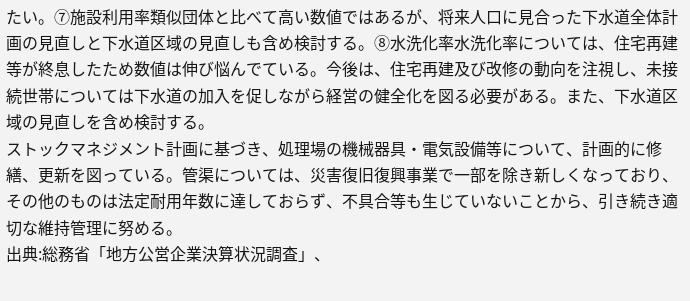たい。⑦施設利用率類似団体と比べて高い数値ではあるが、将来人口に見合った下水道全体計画の見直しと下水道区域の見直しも含め検討する。⑧水洗化率水洗化率については、住宅再建等が終息したため数値は伸び悩んでている。今後は、住宅再建及び改修の動向を注視し、未接続世帯については下水道の加入を促しながら経営の健全化を図る必要がある。また、下水道区域の見直しを含め検討する。
ストックマネジメント計画に基づき、処理場の機械器具・電気設備等について、計画的に修繕、更新を図っている。管渠については、災害復旧復興事業で一部を除き新しくなっており、その他のものは法定耐用年数に達しておらず、不具合等も生じていないことから、引き続き適切な維持管理に努める。
出典:総務省「地方公営企業決算状況調査」、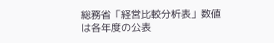総務省「経営比較分析表」数値は各年度の公表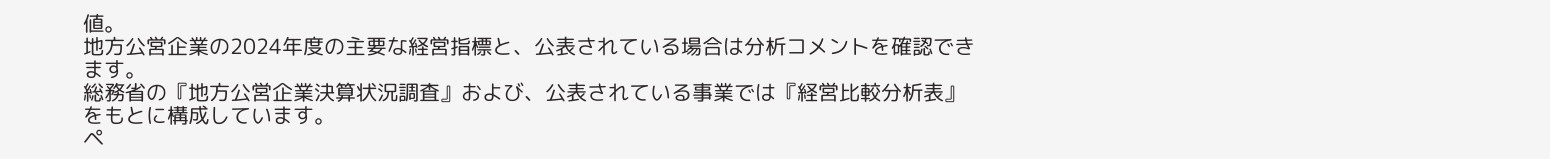値。
地方公営企業の2024年度の主要な経営指標と、公表されている場合は分析コメントを確認できます。
総務省の『地方公営企業決算状況調査』および、公表されている事業では『経営比較分析表』をもとに構成しています。
ペ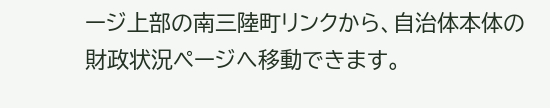ージ上部の南三陸町リンクから、自治体本体の財政状況ページへ移動できます。